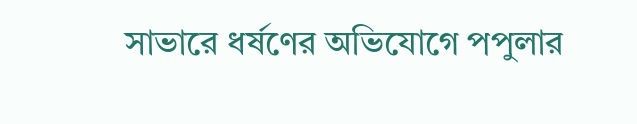সাভারে ধর্ষণের অভিযোগে পপুলার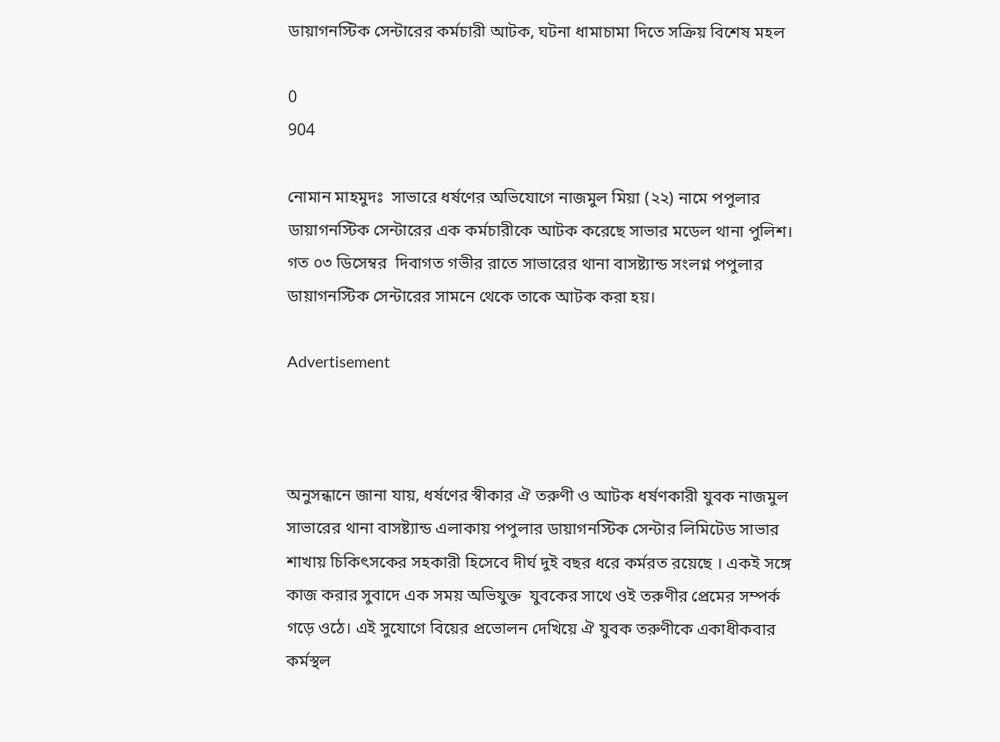ডায়াগনস্টিক সেন্টারের কর্মচারী আটক, ঘটনা ধামাচামা দিতে সক্রিয় বিশেষ মহল

0
904

নোমান মাহমুদঃ  সাভারে ধর্ষণের অভিযোগে নাজমুল মিয়া (২২) নামে পপুলার ডায়াগনস্টিক সেন্টারের এক কর্মচারীকে আটক করেছে সাভার মডেল থানা পুলিশ। গত ০৩ ডিসেম্বর  দিবাগত গভীর রাতে সাভারের থানা বাসষ্ট্যান্ড সংলগ্ন পপুলার ডায়াগনস্টিক সেন্টারের সামনে থেকে তাকে আটক করা হয়।

Advertisement



অনুসন্ধানে জানা যায়, ধর্ষণের স্বীকার ঐ তরুণী ও আটক ধর্ষণকারী যুবক নাজমুল সাভারের থানা বাসষ্ট্যান্ড এলাকায় পপুলার ডায়াগনস্টিক সেন্টার লিমিটেড সাভার শাখায় চিকিৎসকের সহকারী হিসেবে দীর্ঘ দুই বছর ধরে কর্মরত রয়েছে । একই সঙ্গে কাজ করার সুবাদে এক সময় অভিযুক্ত  যুবকের সাথে ওই তরুণীর প্রেমের সম্পর্ক গড়ে ওঠে। এই সুযোগে বিয়ের প্রভোলন দেখিয়ে ঐ যুবক তরুণীকে একাধীকবার কর্মস্থল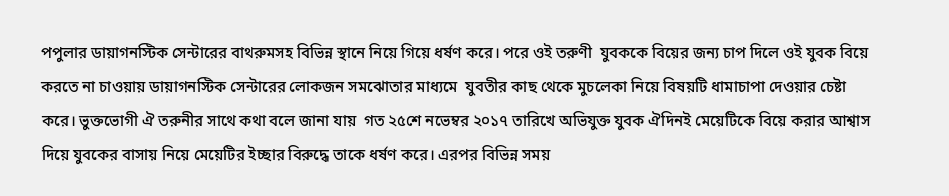পপুলার ডায়াগনস্টিক সেন্টারের বাথরুমসহ বিভিন্ন স্থানে নিয়ে গিয়ে ধর্ষণ করে। পরে ওই তরুণী  যুবককে বিয়ের জন্য চাপ দিলে ওই যুবক বিয়ে করতে না চাওয়ায় ডায়াগনস্টিক সেন্টারের লোকজন সমঝোতার মাধ্যমে  যুবতীর কাছ থেকে মুচলেকা নিয়ে বিষয়টি ধামাচাপা দেওয়ার চেষ্টা করে। ভুক্তভোগী ঐ তরুনীর সাথে কথা বলে জানা যায়  গত ২৫শে নভেম্বর ২০১৭ তারিখে অভিযুক্ত যুবক ঐদিনই মেয়েটিকে বিয়ে করার আশ্বাস দিয়ে যুবকের বাসায় নিয়ে মেয়েটির ইচ্ছার বিরুদ্ধে তাকে ধর্ষণ করে। এরপর বিভিন্ন সময়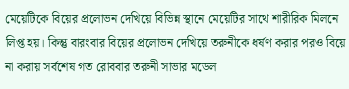মেয়েটিকে বিয়ের প্রলোভন দেখিয়ে বিভিন্ন স্থানে মেয়েটির সাথে শারীরিক মিলনে লিপ্ত হয়। কিন্তু বারংবার বিয়ের প্রলোভন দেখিয়ে তরুনীকে ধর্ষণ করার পরও বিয়ে না করায় সর্বশেষ গত রোববার তরুনী সাভার মডেল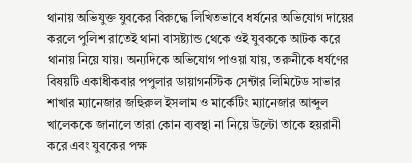থানায় অভিযুক্ত যুবকের বিরুদ্ধে লিখিতভাবে ধর্ষনের অভিযোগ দায়ের করলে পুলিশ রাতেই থানা বাসষ্ট্যান্ড থেকে ওই যুবককে আটক করে থানায় নিয়ে যায়। অন্যদিকে অভিযোগ পাওয়া যায়, তরুনীকে ধর্ষণের বিষয়টি একাধীকবার পপুলার ডায়াগনস্টিক সেন্টার লিমিটেড সাভার শাখার ম্যানেজার জহিুরুল ইসলাম ও মার্কেটিং ম্যানেজার আব্দুল খালেককে জানালে তারা কোন ব্যবস্থা না নিয়ে উল্টো তাকে হয়রানী করে এবং যুবকের পক্ষ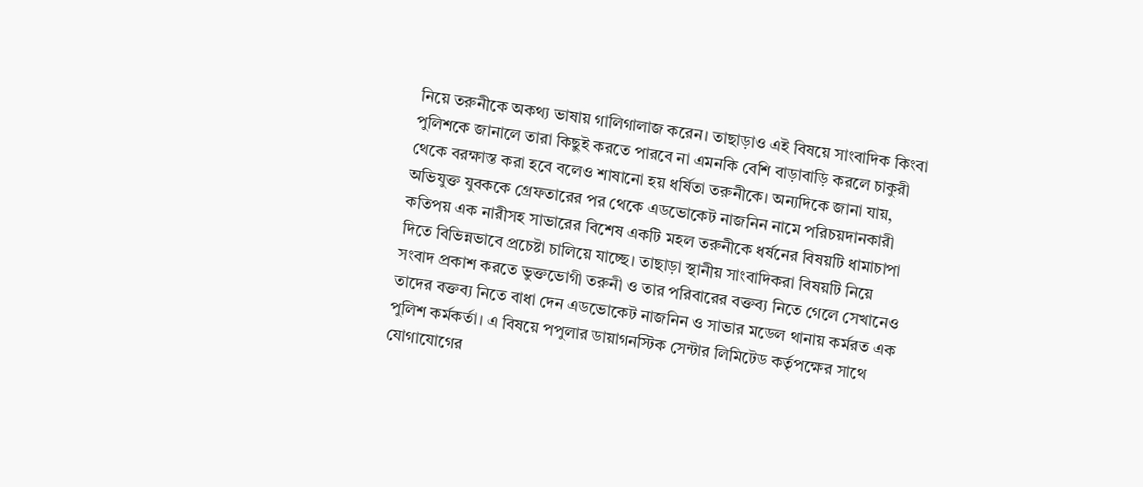নিয়ে তরুনীকে অকথ্য ভাষায় গালিগালাজ করেন। তাছাড়াও এই বিষয়ে সাংবাদিক কিংবা পুলিশকে জানালে তারা কিছুই করতে পারবে না এমনকি বেশি বাড়াবাড়ি করলে চাকুরী থেকে বরক্ষাস্ত করা হবে বলেও শাষানো হয় ধর্ষিতা তরুনীকে। অন্যদিকে জানা যায়, অভিযুক্ত যুবককে গ্রেফতারের পর থেকে এডভোকেট নাজনিন নামে পরিচয়দানকারী  কতিপয় এক নারীসহ সাভারের বিশেষ একটি মহল তরুনীকে ধর্ষনের বিষয়টি ধামাচাপা দিতে বিভিন্নভাবে প্রচেষ্টা চালিয়ে যাচ্ছে। তাছাড়া স্থানীয় সাংবাদিকরা বিষয়টি নিয়ে সংবাদ প্রকাশ করতে ভুক্তভোগী তরুনী ও তার পরিবারের বক্তব্য নিতে গেলে সেখানেও তাদের বক্তব্য নিতে বাধা দেন এডভোকেট নাজনিন ও সাভার মডেল থানায় কর্মরত এক পুলিশ কর্মকর্তা। এ বিষয়ে পপুলার ডায়াগনস্টিক সেন্টার লিমিটেড কর্তৃপক্ষের সাথে যোগাযোগের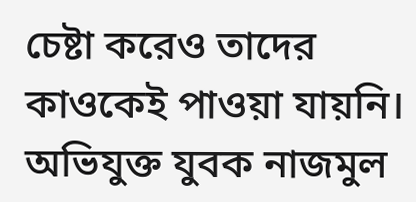চেষ্টা করেও তাদের কাওকেই পাওয়া যায়নি। অভিযুক্ত যুবক নাজমুল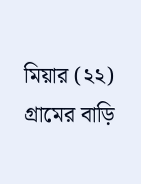মিয়ার (২২) গ্রামের বাড়ি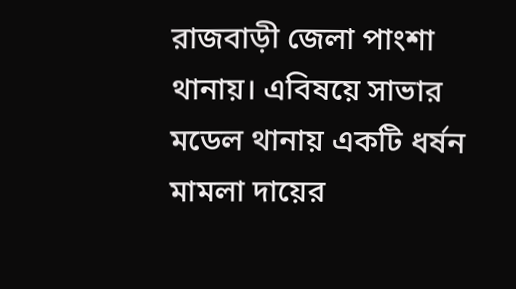রাজবাড়ী জেলা পাংশা থানায়। এবিষয়ে সাভার মডেল থানায় একটি ধর্ষন মামলা দায়ের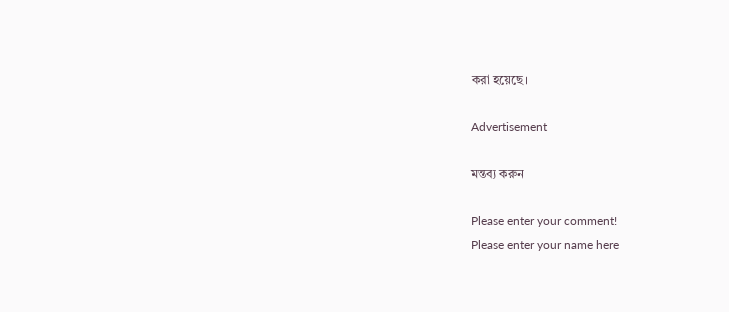করা হয়েছে।

Advertisement

মন্তব্য করুন

Please enter your comment!
Please enter your name here